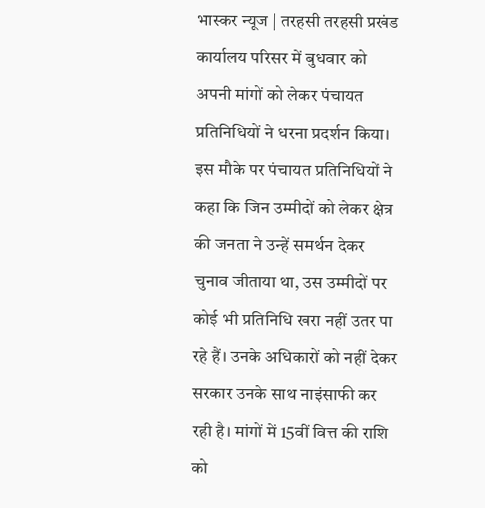भास्कर न्यूज | तरहसी तरहसी प्रखंड कार्यालय परिसर में बुधवार को अपनी मांगों को लेकर पंचायत प्रतिनिधियों ने धरना प्रदर्शन किया। इस मौके पर पंचायत प्रतिनिधियों ने कहा कि जिन उम्मीदों को लेकर क्षेत्र की जनता ने उन्हें समर्थन देकर चुनाव जीताया था, उस उम्मीदों पर कोई भी प्रतिनिधि खरा नहीं उतर पा रहे हैं। उनके अधिकारों को नहीं देकर सरकार उनके साथ नाइंसाफी कर रही है। मांगों में 15वीं वित्त की राशि को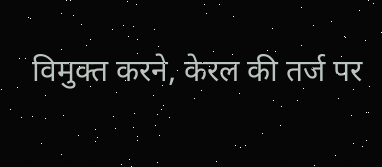विमुक्त करने, केरल की तर्ज पर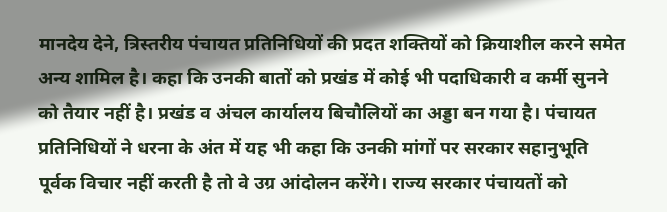मानदेय देने, त्रिस्तरीय पंचायत प्रतिनिधियों की प्रदत शक्तियों को क्रियाशील करने समेत अन्य शामिल है। कहा कि उनकी बातों को प्रखंड में कोई भी पदाधिकारी व कर्मी सुनने को तैयार नहीं है। प्रखंड व अंचल कार्यालय बिचौलियों का अड्डा बन गया है। पंचायत प्रतिनिधियों ने धरना के अंत में यह भी कहा कि उनकी मांगों पर सरकार सहानुभूति पूर्वक विचार नहीं करती है तो वे उग्र आंदोलन करेंगे। राज्य सरकार पंचायतों को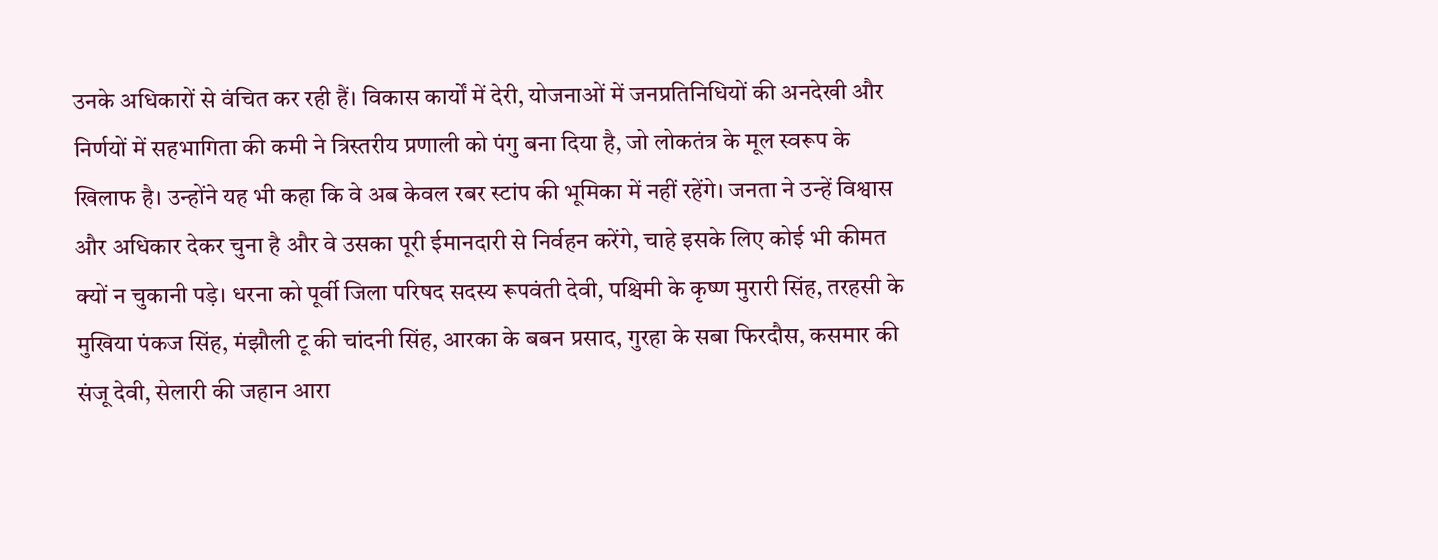उनके अधिकारों से वंचित कर रही हैं। विकास कार्यों में देरी, योजनाओं में जनप्रतिनिधियों की अनदेखी और निर्णयों में सहभागिता की कमी ने त्रिस्तरीय प्रणाली को पंगु बना दिया है, जो लोकतंत्र के मूल स्वरूप के खिलाफ है। उन्होंने यह भी कहा कि वे अब केवल रबर स्टांप की भूमिका में नहीं रहेंगे। जनता ने उन्हें विश्वास और अधिकार देकर चुना है और वे उसका पूरी ईमानदारी से निर्वहन करेंगे, चाहे इसके लिए कोई भी कीमत क्यों न चुकानी पड़े। धरना को पूर्वी जिला परिषद सदस्य रूपवंती देवी, पश्चिमी के कृष्ण मुरारी सिंह, तरहसी के मुखिया पंकज सिंह, मंझौली टू की चांदनी सिंह, आरका के बबन प्रसाद, गुरहा के सबा फिरदौस, कसमार की संजू देवी, सेलारी की जहान आरा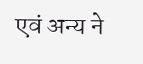एवं अन्य ने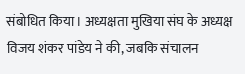संबोधित किया। अध्यक्षता मुखिया संघ के अध्यक्ष विजय शंकर पांडेय ने की, जबकि संचालन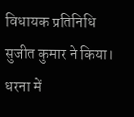विधायक प्रतिनिधि सुजीत कुमार ने किया। धरना में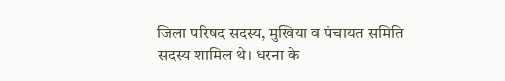जिला परिषद सदस्य, मुखिया व पंचायत समिति सदस्य शामिल थे। धरना के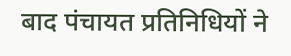बाद पंचायत प्रतिनिधियों ने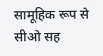सामूहिक रूप से सीओ सह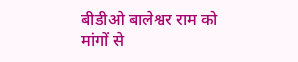बीडीओ बालेश्वर राम को मांगों से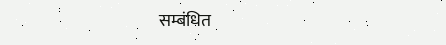सम्बंधित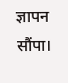ज्ञापन सौंपा।